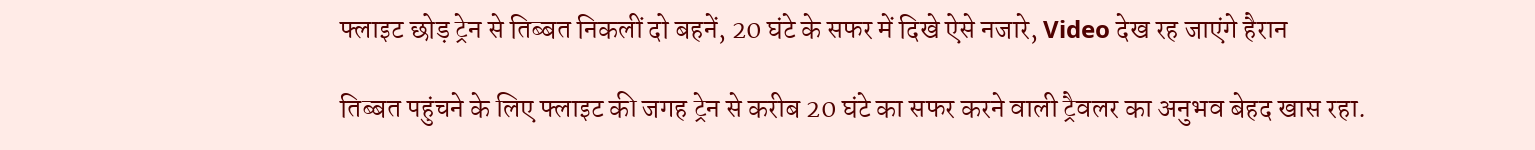फ्लाइट छोड़ ट्रेन से तिब्बत निकलीं दो बहनें, 20 घंटे के सफर में दिखे ऐसे नजारे, Video देख रह जाएंगे हैरान

तिब्बत पहुंचने के लिए फ्लाइट की जगह ट्रेन से करीब 20 घंटे का सफर करने वाली ट्रैवलर का अनुभव बेहद खास रहा.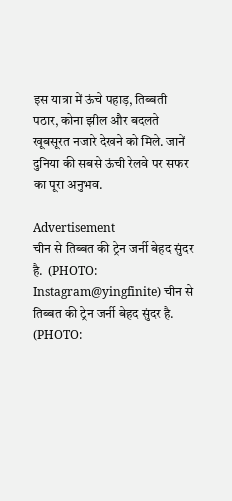इस यात्रा में ऊंचे पहाड़, तिब्बती पठार, कोना झील और बदलते खूबसूरत नजारे देखने को मिले. जानें दुनिया की सबसे ऊंची रेलवे पर सफर का पूरा अनुभव.

Advertisement
चीन से तिब्बत की ट्रेन जर्नी बेहद सुंदर है.  (PHOTO: Instagram@yingfinite) चीन से तिब्बत की ट्रेन जर्नी बेहद सुंदर है. (PHOTO: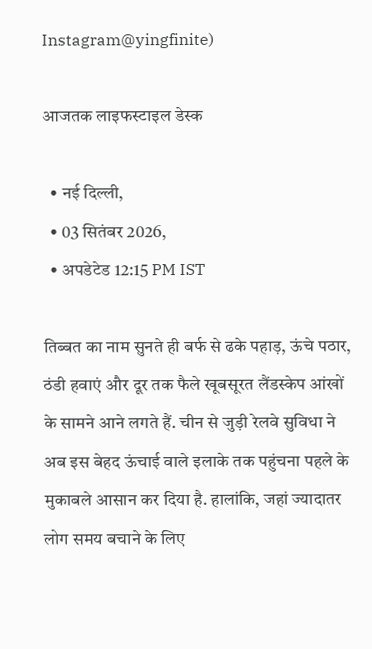Instagram@yingfinite)

आजतक लाइफस्टाइल डेस्क

  • नई दिल्ली,
  • 03 सितंबर 2026,
  • अपडेटेड 12:15 PM IST

तिब्बत का नाम सुनते ही बर्फ से ढके पहाड़, ऊंचे पठार, ठंडी हवाएं और दूर तक फैले खूबसूरत लैंडस्केप आंखों के सामने आने लगते हैं. चीन से जुड़ी रेलवे सुविधा ने अब इस बेहद ऊंचाई वाले इलाके तक पहुंचना पहले के मुकाबले आसान कर दिया है. हालांकि, जहां ज्यादातर लोग समय बचाने के लिए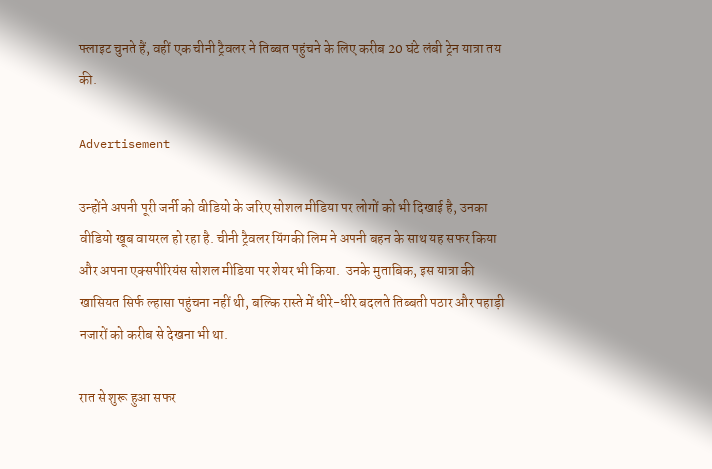फ्लाइट चुनते हैं, वहीं एक चीनी ट्रैवलर ने तिब्बत पहुंचने के लिए करीब 20 घंटे लंबी ट्रेन यात्रा तय की.

Advertisement

उन्होंने अपनी पूरी जर्नी को वीडियो के जरिए सोशल मीडिया पर लोगों को भी दिखाई है, उनका वीडियो खूब वायरल हो रहा है. चीनी ट्रैवलर यिंगकी लिम ने अपनी बहन के साथ यह सफर किया और अपना एक्सपीरियंस सोशल मीडिया पर शेयर भी किया.  उनके मुताबिक, इस यात्रा की खासियत सिर्फ ल्हासा पहुंचना नहीं थी, बल्कि रास्ते में धीरे-धीरे बदलते तिब्बती पठार और पहाड़ी नजारों को करीब से देखना भी था.

रात से शुरू हुआ सफर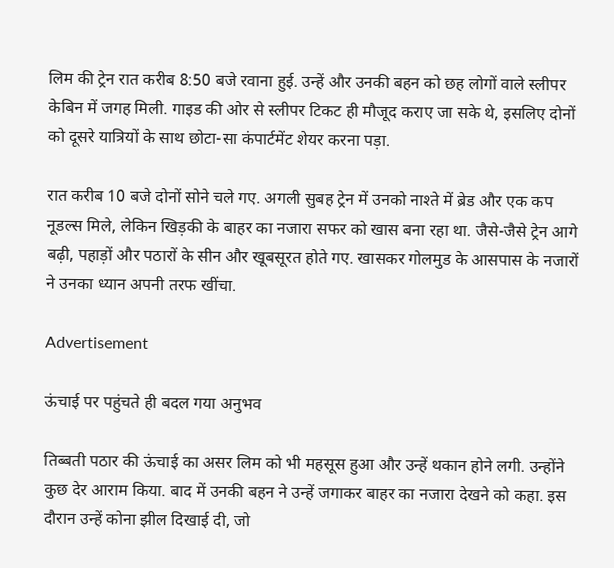लिम की ट्रेन रात करीब 8:50 बजे रवाना हुई. उन्हें और उनकी बहन को छह लोगों वाले स्लीपर केबिन में जगह मिली. गाइड की ओर से स्लीपर टिकट ही मौजूद कराए जा सके थे, इसलिए दोनों को दूसरे यात्रियों के साथ छोटा-सा कंपार्टमेंट शेयर करना पड़ा.

रात करीब 10 बजे दोनों सोने चले गए. अगली सुबह ट्रेन में उनको नाश्ते में ब्रेड और एक कप नूडल्स मिले, लेकिन खिड़की के बाहर का नजारा सफर को खास बना रहा था. जैसे-जैसे ट्रेन आगे बढ़ी, पहाड़ों और पठारों के सीन और खूबसूरत होते गए. खासकर गोलमुड के आसपास के नजारों ने उनका ध्यान अपनी तरफ खींचा.

Advertisement

ऊंचाई पर पहुंचते ही बदल गया अनुभव

तिब्बती पठार की ऊंचाई का असर लिम को भी महसूस हुआ और उन्हें थकान होने लगी. उन्होंने कुछ देर आराम किया. बाद में उनकी बहन ने उन्हें जगाकर बाहर का नजारा देखने को कहा. इस दौरान उन्हें कोना झील दिखाई दी, जो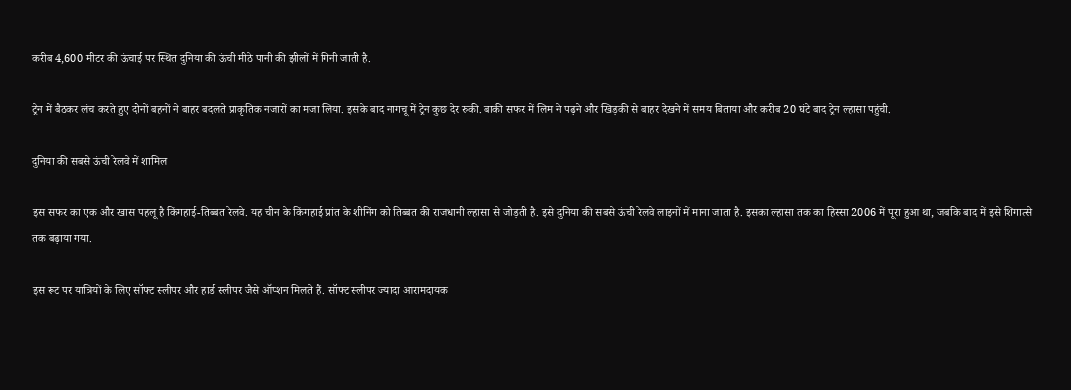करीब 4,600 मीटर की ऊंचाई पर स्थित दुनिया की ऊंची मीठे पानी की झीलों में गिनी जाती है.

ट्रेन में बैठकर लंच करते हुए दोनों बहनों ने बाहर बदलते प्राकृतिक नजारों का मजा लिया. इसके बाद नागचू में ट्रेन कुछ देर रुकी. बाकी सफर में लिम ने पढ़ने और खिड़की से बाहर देखने में समय बिताया और करीब 20 घंटे बाद ट्रेन ल्हासा पहुंची.

दुनिया की सबसे ऊंची रेलवे में शामिल

इस सफर का एक और खास पहलू है किंगहाई-तिब्बत रेलवे. यह चीन के किंगहाई प्रांत के शीनिंग को तिब्बत की राजधानी ल्हासा से जोड़ती है. इसे दुनिया की सबसे ऊंची रेलवे लाइनों में माना जाता है. इसका ल्हासा तक का हिस्सा 2006 में पूरा हुआ था, जबकि बाद में इसे शिगात्से तक बढ़ाया गया.

इस रूट पर यात्रियों के लिए सॉफ्ट स्लीपर और हार्ड स्लीपर जैसे ऑप्शन मिलते हैं. सॉफ्ट स्लीपर ज्यादा आरामदायक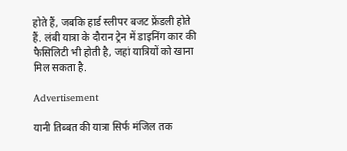होते हैं, जबकि हार्ड स्लीपर बजट फ्रेंडली होते हैं. लंबी यात्रा के दौरान ट्रेन में डाइनिंग कार की फैसिलिटी भी होती है, जहां यात्रियों को खाना मिल सकता है.

Advertisement

यानी तिब्बत की यात्रा सिर्फ मंजिल तक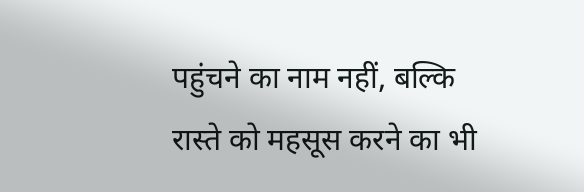पहुंचने का नाम नहीं, बल्कि रास्ते को महसूस करने का भी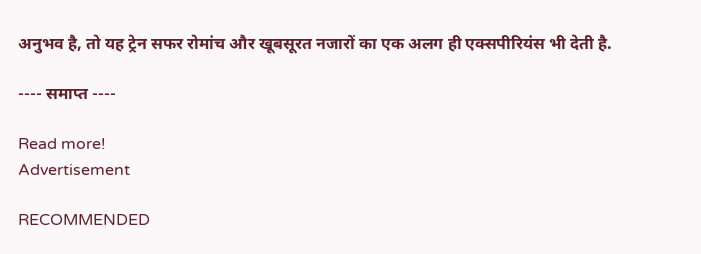अनुभव है, तो यह ट्रेन सफर रोमांच और खूबसूरत नजारों का एक अलग ही एक्सपीरियंस भी देती है.

---- समाप्त ----

Read more!
Advertisement

RECOMMENDED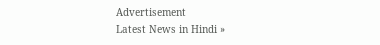Advertisement
Latest News in Hindi »